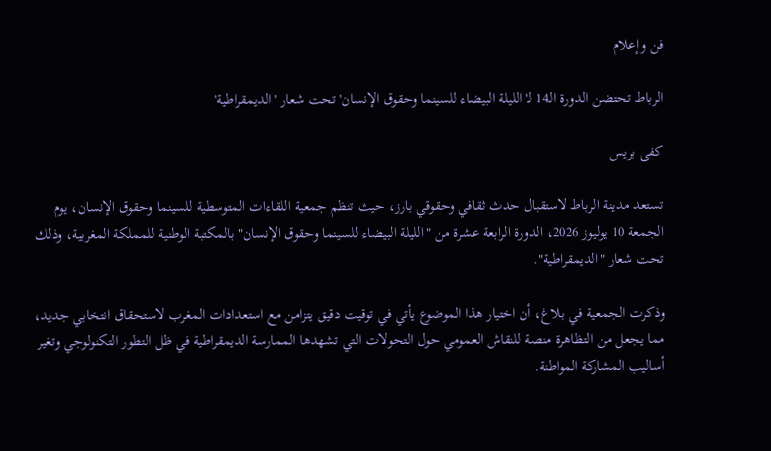فن وإعلام

الرباط تحتضن الدورة الـ14 لـ'الليلة البيضاء للسينما وحقوق الإنسان' تحت شعار 'الديمقراطية'

كفى بريس

تستعد مدينة الرباط لاستقبال حدث ثقافي وحقوقي بارز، حيث تنظم جمعية اللقاءات المتوسطية للسينما وحقوق الإنسان، يوم الجمعة 10 يوليوز 2026، الدورة الرابعة عشرة من "الليلة البيضاء للسينما وحقوق الإنسان" بالمكتبة الوطنية للمملكة المغربية، وذلك تحت شعار "الديمقراطية".

وذكرت الجمعية في بلاغ، أن اختيار هذا الموضوع يأتي في توقيت دقيق يتزامن مع استعدادات المغرب لاستحقاق انتخابي جديد، مما يجعل من التظاهرة منصة للنقاش العمومي حول التحولات التي تشهدها الممارسة الديمقراطية في ظل التطور التكنولوجي وتغير أساليب المشاركة المواطنة.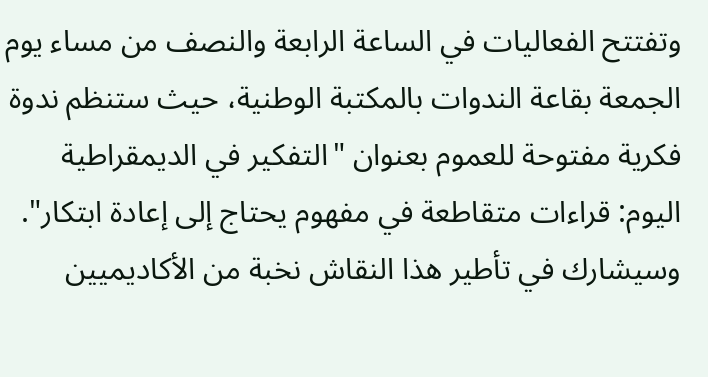وتفتتح الفعاليات في الساعة الرابعة والنصف من مساء يوم الجمعة بقاعة الندوات بالمكتبة الوطنية، حيث ستنظم ندوة فكرية مفتوحة للعموم بعنوان "التفكير في الديمقراطية اليوم: قراءات متقاطعة في مفهوم يحتاج إلى إعادة ابتكار". وسيشارك في تأطير هذا النقاش نخبة من الأكاديميين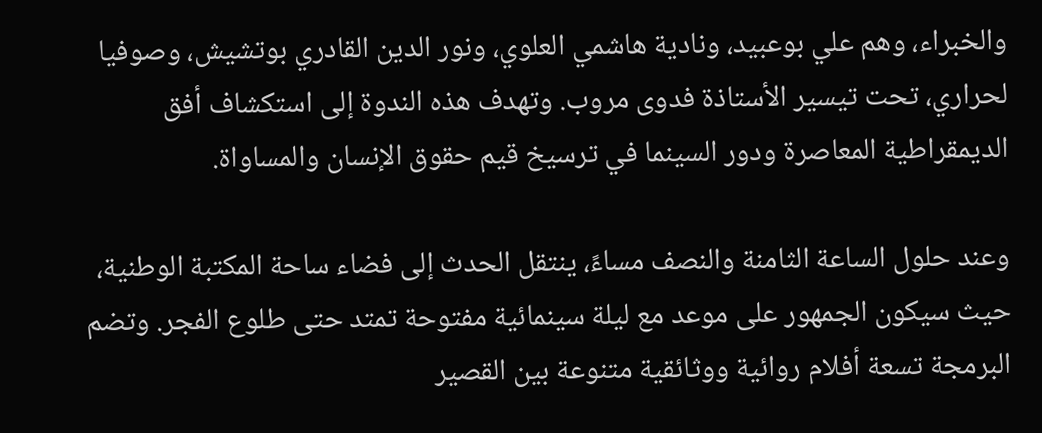والخبراء، وهم علي بوعبيد، ونادية هاشمي العلوي، ونور الدين القادري بوتشيش، وصوفيا لحراري، تحت تيسير الأستاذة فدوى مروب. وتهدف هذه الندوة إلى استكشاف أفق الديمقراطية المعاصرة ودور السينما في ترسيخ قيم حقوق الإنسان والمساواة.

وعند حلول الساعة الثامنة والنصف مساءً، ينتقل الحدث إلى فضاء ساحة المكتبة الوطنية، حيث سيكون الجمهور على موعد مع ليلة سينمائية مفتوحة تمتد حتى طلوع الفجر. وتضم البرمجة تسعة أفلام روائية ووثائقية متنوعة بين القصير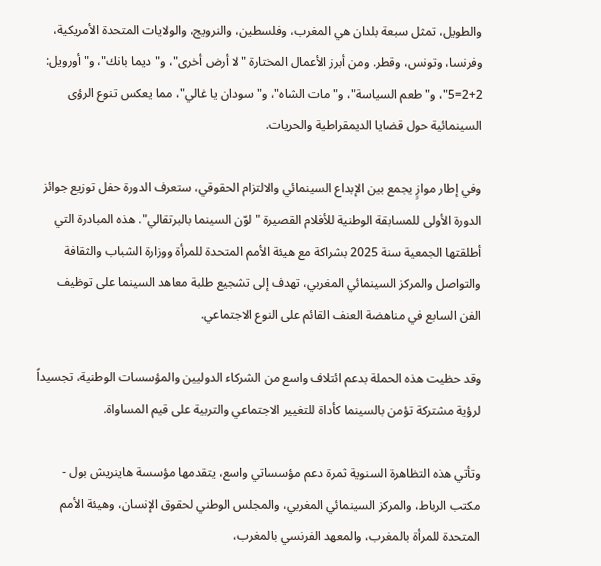والطويل، تمثل سبعة بلدان هي المغرب، وفلسطين، والنرويج، والولايات المتحدة الأمريكية، وفرنسا، وتونس، وقطر. ومن أبرز الأعمال المختارة "لا أرض أخرى"، و"ديما بانك"، و"أورويل: 2+2=5"، و"طعم السياسة"، و"مات الشاه"، و"سودان يا غالي"، مما يعكس تنوع الرؤى السينمائية حول قضايا الديمقراطية والحريات.

وفي إطار موازٍ يجمع بين الإبداع السينمائي والالتزام الحقوقي، ستعرف الدورة حفل توزيع جوائز الدورة الأولى للمسابقة الوطنية للأفلام القصيرة "لوّن السينما بالبرتقالي". هذه المبادرة التي أطلقتها الجمعية سنة 2025 بشراكة مع هيئة الأمم المتحدة للمرأة ووزارة الشباب والثقافة والتواصل والمركز السينمائي المغربي، تهدف إلى تشجيع طلبة معاهد السينما على توظيف الفن السابع في مناهضة العنف القائم على النوع الاجتماعي.

وقد حظيت هذه الحملة بدعم ائتلاف واسع من الشركاء الدوليين والمؤسسات الوطنية، تجسيداً لرؤية مشتركة تؤمن بالسينما كأداة للتغيير الاجتماعي والتربية على قيم المساواة.

وتأتي هذه التظاهرة السنوية ثمرة دعم مؤسساتي واسع، يتقدمها مؤسسة هاينريش بول - مكتب الرباط، والمركز السينمائي المغربي، والمجلس الوطني لحقوق الإنسان، وهيئة الأمم المتحدة للمرأة بالمغرب، والمعهد الفرنسي بالمغرب،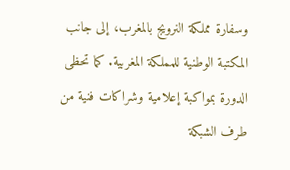وسفارة مملكة النرويج بالمغرب، إلى جانب المكتبة الوطنية للمملكة المغربية. كما تحظى الدورة بمواكبة إعلامية وشراكات فنية من طرف الشبكة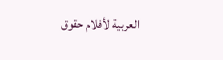العربية لأفلام حقوق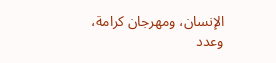الإنسان، ومهرجان كرامة، وعدد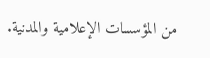من المؤسسات الإعلامية والمدنية.